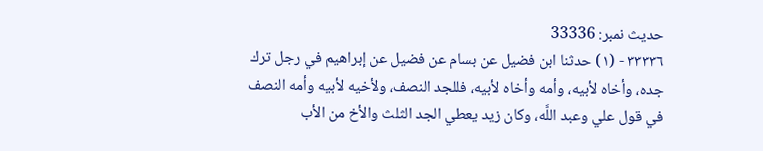حدیث نمبر: 33336
٣٣٣٣٦ - (١) حدثنا ابن فضيل عن بسام عن فضيل عن إبراهيم في رجل ترك جده، وأخاه لأبيه، وأمه وأخاه لأبيه، فللجد النصف، ولأخيه لأبيه وأمه النصف في قول علي وعبد اللَّه، وكان زيد يعطي الجد الثلث والأخ من الأب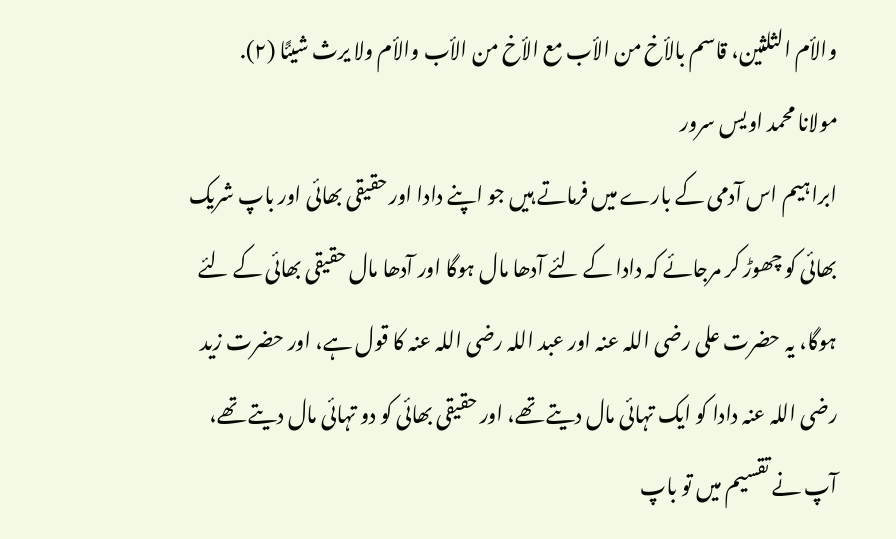والأم الثلثين، قاسم بالأخ من الأب مع الأخ من الأب والأم ولا يرث شيئًا (٢).
مولانا محمد اویس سرور
ابراہیم اس آدمی کے بارے میں فرماتے ہیں جو اپنے دادا اور حقیقی بھائی اور باپ شریک بھائی کو چھوڑ کر مرجائے کہ دادا کے لئے آدھا مال ہوگا اور آدھا مال حقیقی بھائی کے لئے ہوگا، یہ حضرت علی رضی اللہ عنہ اور عبد اللہ رضی اللہ عنہ کا قول ہے، اور حضرت زید رضی اللہ عنہ دادا کو ایک تہائی مال دیتے تھے، اور حقیقی بھائی کو دو تہائی مال دیتے تھے، آپ نے تقسیم میں تو باپ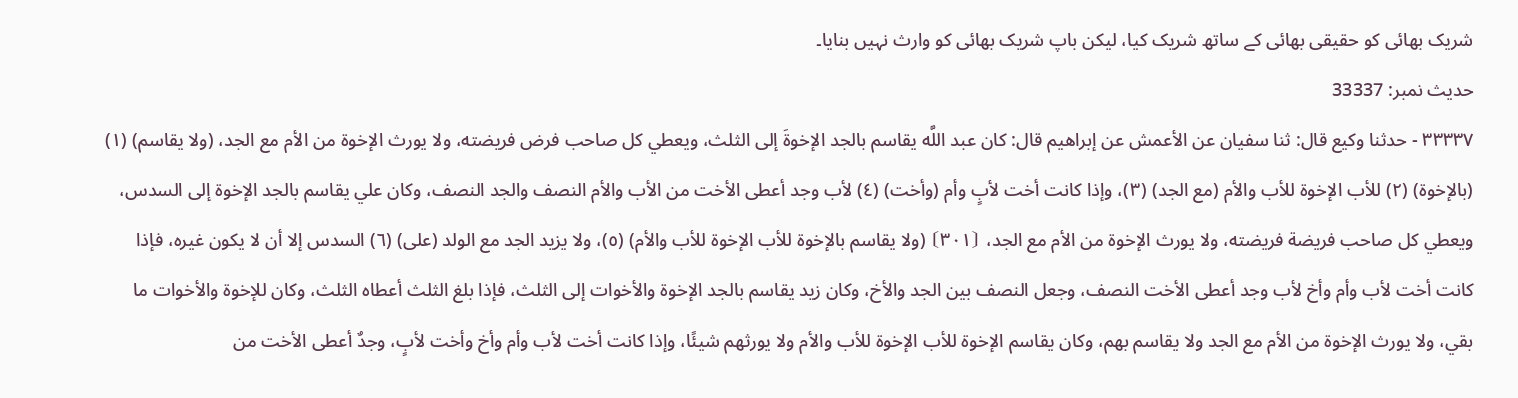شریک بھائی کو حقیقی بھائی کے ساتھ شریک کیا، لیکن باپ شریک بھائی کو وارث نہیں بنایا۔
حدیث نمبر: 33337
٣٣٣٣٧ - حدثنا وكيع قال: ثنا سفيان عن الأعمش عن إبراهيم قال: كان عبد اللَّه يقاسم بالجد الإخوةَ إلى الثلث، ويعطي كل صاحب فرض فريضته، ولا يورث الإخوة من الأم مع الجد، (ولا يقاسم) (١) (بالإخوة) (٢) للأب الإخوة للأب والأم (مع الجد) (٣)، وإذا كانت أخت لأبٍ وأم (وأخت) (٤) لأب وجد أعطى الأخت من الأب والأم النصف والجد النصف، وكان علي يقاسم بالجد الإخوة إلى السدس، ويعطي كل صاحب فريضة فريضته، ولا يورث الإخوة من الأم مع الجد، ⦗٣٠١⦘ (ولا يقاسم بالإخوة للأب الإخوة للأب والأم) (٥)، ولا يزيد الجد مع الولد (على) (٦) السدس إلا أن لا يكون غيره، فإذا كانت أخت لأب وأم وأخ لأب وجد أعطى الأخت النصف، وجعل النصف بين الجد والأخ، وكان زيد يقاسم بالجد الإخوة والأخوات إلى الثلث، فإذا بلغ الثلث أعطاه الثلث، وكان للإخوة والأخوات ما بقي، ولا يورث الإخوة من الأم مع الجد ولا يقاسم بهم، وكان يقاسم الإخوة للأب الإخوة للأب والأم ولا يورثهم شيئًا، وإذا كانت أخت لأب وأم وأخ وأخت لأبٍ، وجدٌ أعطى الأخت من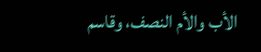الأب والأم النصف، وقاسم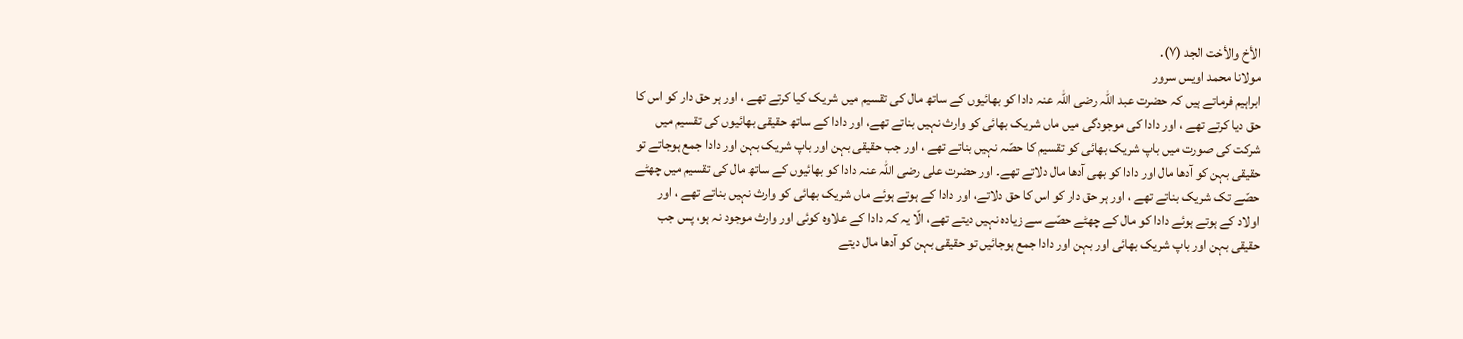الأخ والأخت الجد (٧).
مولانا محمد اویس سرور
ابراہیم فرماتے ہیں کہ حضرت عبد اللہ رضی اللہ عنہ دادا کو بھائیوں کے ساتھ مال کی تقسیم میں شریک کیا کرتے تھے ، اور ہر حق دار کو اس کا حق دیا کرتے تھے ، اور دادا کی موجودگی میں ماں شریک بھائی کو وارث نہیں بناتے تھے، اور دادا کے ساتھ حقیقی بھائیوں کی تقسیم میں شرکت کی صورت میں باپ شریک بھائی کو تقسیم کا حصّہ نہیں بناتے تھے ، اور جب حقیقی بہن اور باپ شریک بہن اور دادا جمع ہوجاتے تو حقیقی بہن کو آدھا مال اور دادا کو بھی آدھا مال دلاتے تھے۔ اور حضرت علی رضی اللہ عنہ دادا کو بھائیوں کے ساتھ مال کی تقسیم میں چھٹے حصّے تک شریک بناتے تھے ، اور ہر حق دار کو اس کا حق دلاتے، اور دادا کے ہوتے ہوئے ماں شریک بھائی کو وارث نہیں بناتے تھے ، اور اولاد کے ہوتے ہوئے دادا کو مال کے چھٹے حصّے سے زیادہ نہیں دیتے تھے، الّا یہ کہ دادا کے علاوہ کوئی اور وارث موجود نہ ہو، پس جب حقیقی بہن اور باپ شریک بھائی اور بہن اور دادا جمع ہوجائیں تو حقیقی بہن کو آدھا مال دیتے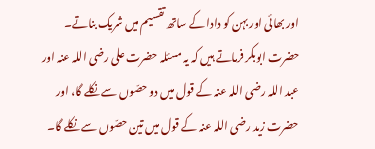اور بھائی اور بہن کو دادا کے ساتھ تقسیم میں شریک بناتے۔ حضرت ابوبکر فرماتے ہیں کہ یہ مسئلہ حضرت علی رضی اللہ عنہ اور عبد اللہ رضی اللہ عنہ کے قول میں دو حصّوں سے نکلے گا، اور حضرت زید رضی اللہ عنہ کے قول میں تین حصّوں سے نکلے گا۔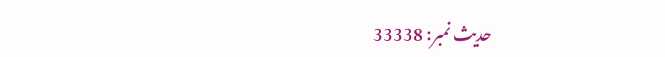حدیث نمبر: 33338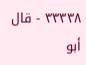٣٣٣٣٨ - قال أبو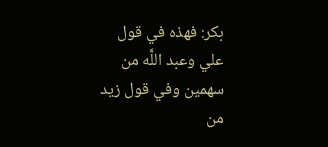بكر: فهذه في قول علي وعبد اللَّه من سهمين وفي قول زيد من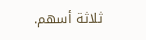ثلاثة أسهم.